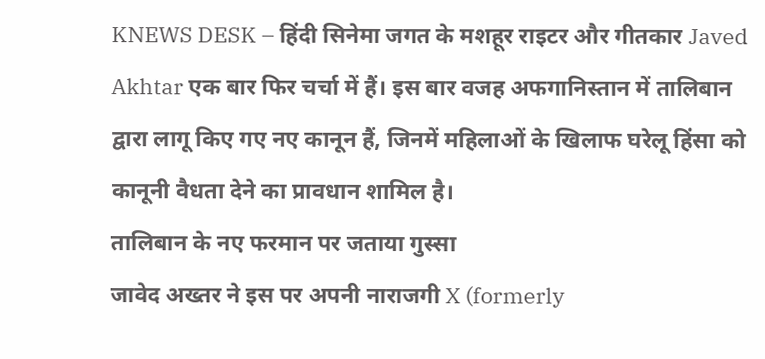KNEWS DESK – हिंदी सिनेमा जगत के मशहूर राइटर और गीतकार Javed Akhtar एक बार फिर चर्चा में हैं। इस बार वजह अफगानिस्तान में तालिबान द्वारा लागू किए गए नए कानून हैं, जिनमें महिलाओं के खिलाफ घरेलू हिंसा को कानूनी वैधता देने का प्रावधान शामिल है।
तालिबान के नए फरमान पर जताया गुस्सा
जावेद अख्तर ने इस पर अपनी नाराजगी X (formerly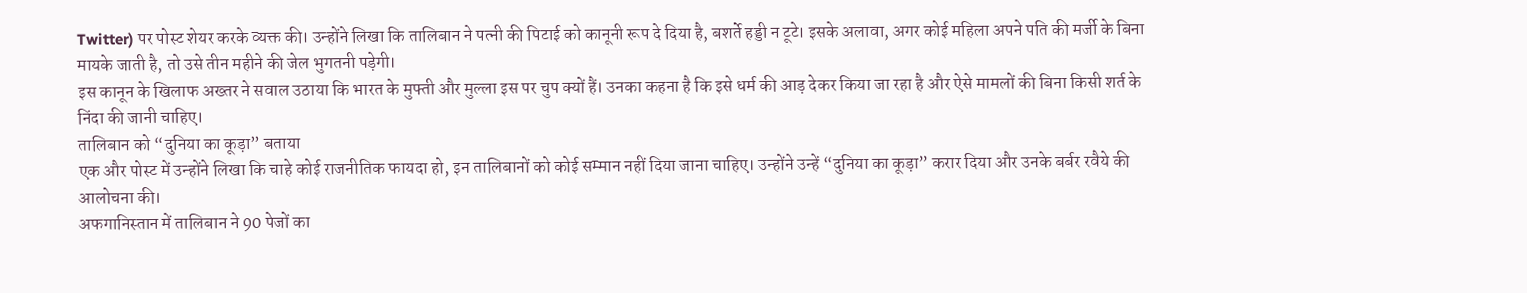Twitter) पर पोस्ट शेयर करके व्यक्त की। उन्होंने लिखा कि तालिबान ने पत्नी की पिटाई को कानूनी रूप दे दिया है, बशर्ते हड्डी न टूटे। इसके अलावा, अगर कोई महिला अपने पति की मर्जी के बिना मायके जाती है, तो उसे तीन महीने की जेल भुगतनी पड़ेगी।
इस कानून के खिलाफ अख्तर ने सवाल उठाया कि भारत के मुफ्ती और मुल्ला इस पर चुप क्यों हैं। उनका कहना है कि इसे धर्म की आड़ देकर किया जा रहा है और ऐसे मामलों की बिना किसी शर्त के निंदा की जानी चाहिए।
तालिबान को “दुनिया का कूड़ा” बताया
एक और पोस्ट में उन्होंने लिखा कि चाहे कोई राजनीतिक फायदा हो, इन तालिबानों को कोई सम्मान नहीं दिया जाना चाहिए। उन्होंने उन्हें “दुनिया का कूड़ा” करार दिया और उनके बर्बर रवैये की आलोचना की।
अफगानिस्तान में तालिबान ने 90 पेजों का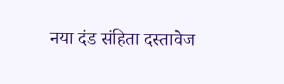नया दंड संहिता दस्तावेज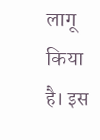लागू किया है। इस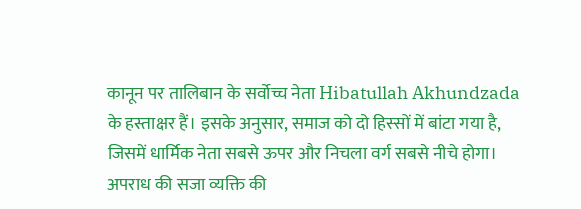कानून पर तालिबान के सर्वोच्च नेता Hibatullah Akhundzada के हस्ताक्षर हैं। इसके अनुसार, समाज को दो हिस्सों में बांटा गया है, जिसमें धार्मिक नेता सबसे ऊपर और निचला वर्ग सबसे नीचे होगा। अपराध की सजा व्यक्ति की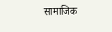सामाजिक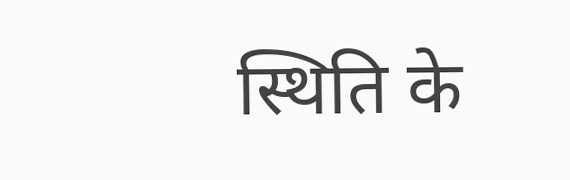स्थिति के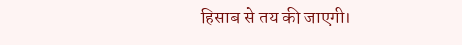हिसाब से तय की जाएगी।